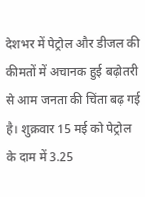देशभर में पेट्रोल और डीजल की कीमतों में अचानक हुई बढ़ोतरी से आम जनता की चिंता बढ़ गई है। शुक्रवार 15 मई को पेट्रोल के दाम में 3.25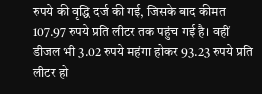रुपये की वृद्धि दर्ज की गई, जिसके बाद कीमत 107.97 रुपये प्रति लीटर तक पहुंच गई है। वहीं डीजल भी 3.02 रुपये महंगा होकर 93.23 रुपये प्रति लीटर हो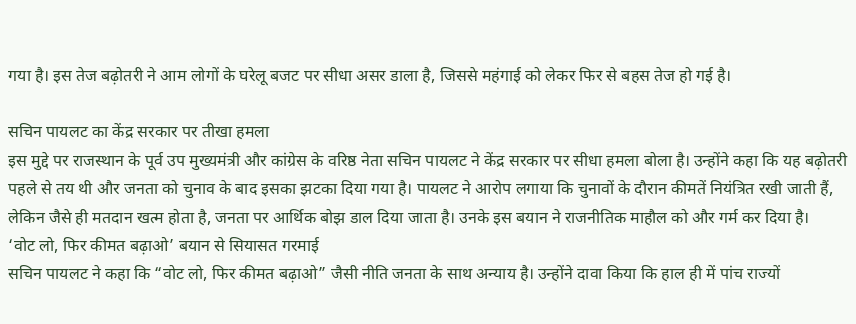गया है। इस तेज बढ़ोतरी ने आम लोगों के घरेलू बजट पर सीधा असर डाला है, जिससे महंगाई को लेकर फिर से बहस तेज हो गई है।

सचिन पायलट का केंद्र सरकार पर तीखा हमला
इस मुद्दे पर राजस्थान के पूर्व उप मुख्यमंत्री और कांग्रेस के वरिष्ठ नेता सचिन पायलट ने केंद्र सरकार पर सीधा हमला बोला है। उन्होंने कहा कि यह बढ़ोतरी पहले से तय थी और जनता को चुनाव के बाद इसका झटका दिया गया है। पायलट ने आरोप लगाया कि चुनावों के दौरान कीमतें नियंत्रित रखी जाती हैं, लेकिन जैसे ही मतदान खत्म होता है, जनता पर आर्थिक बोझ डाल दिया जाता है। उनके इस बयान ने राजनीतिक माहौल को और गर्म कर दिया है।
‘वोट लो, फिर कीमत बढ़ाओ’ बयान से सियासत गरमाई
सचिन पायलट ने कहा कि “वोट लो, फिर कीमत बढ़ाओ” जैसी नीति जनता के साथ अन्याय है। उन्होंने दावा किया कि हाल ही में पांच राज्यों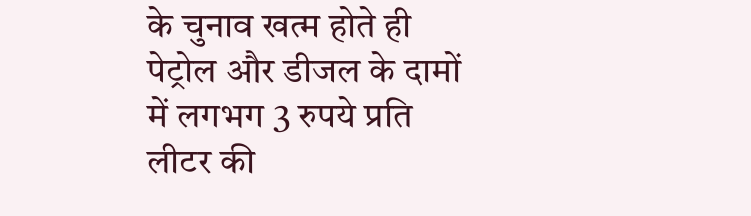के चुनाव खत्म होते ही पेट्रोल और डीजल के दामों में लगभग 3 रुपये प्रति लीटर की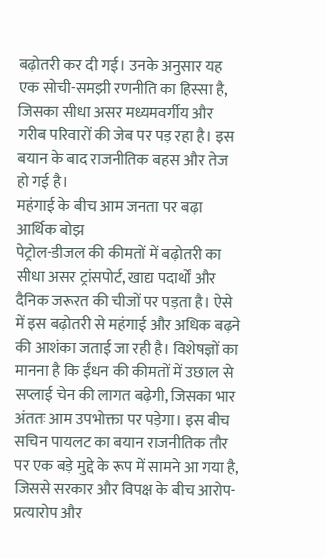बढ़ोतरी कर दी गई। उनके अनुसार यह एक सोची-समझी रणनीति का हिस्सा है, जिसका सीधा असर मध्यमवर्गीय और गरीब परिवारों की जेब पर पड़ रहा है। इस बयान के बाद राजनीतिक बहस और तेज हो गई है।
महंगाई के बीच आम जनता पर बढ़ा आर्थिक बोझ
पेट्रोल-डीजल की कीमतों में बढ़ोतरी का सीधा असर ट्रांसपोर्ट, खाद्य पदार्थों और दैनिक जरूरत की चीजों पर पड़ता है। ऐसे में इस बढ़ोतरी से महंगाई और अधिक बढ़ने की आशंका जताई जा रही है। विशेषज्ञों का मानना है कि ईंधन की कीमतों में उछाल से सप्लाई चेन की लागत बढ़ेगी, जिसका भार अंततः आम उपभोक्ता पर पड़ेगा। इस बीच सचिन पायलट का बयान राजनीतिक तौर पर एक बड़े मुद्दे के रूप में सामने आ गया है, जिससे सरकार और विपक्ष के बीच आरोप-प्रत्यारोप और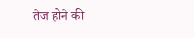तेज होने की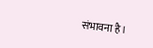संभावना है।